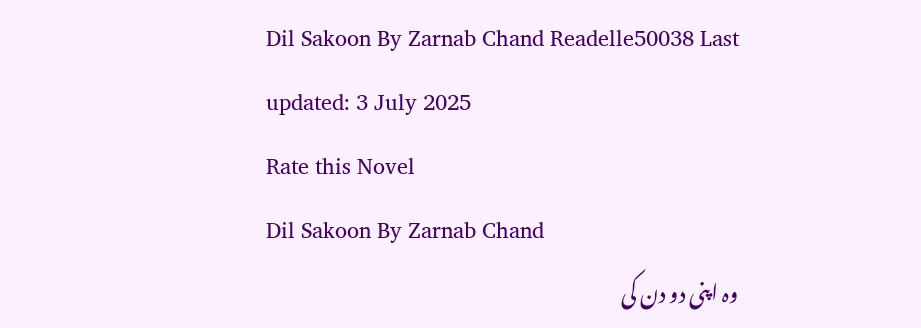Dil Sakoon By Zarnab Chand Readelle50038 Last updated: 3 July 2025
Rate this Novel
Dil Sakoon By Zarnab Chand
وہ اپنی دو دن کی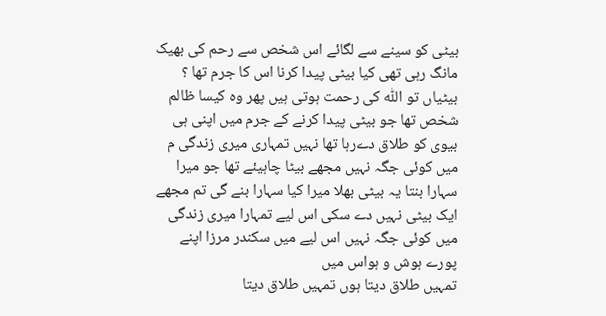بیٹی کو سینے سے لگائے اس شخص سے رحم کی بھیک مانگ رہی تھی کیا بیٹی پیدا کرنا اس کا جرم تھا ؟ بیٹیاں تو اللّٰہ کی رحمت ہوتی ہیں پھر وہ کیسا ظالم شخص تھا جو بیٹی پیدا کرنے کے جرم میں اپنی ہی بیوی کو طلاق دےرہا تھا نہیں تمہاری میری زندگی م میں کوئی جگہ نہیں مجھے بیٹا چاہیئے تھا جو میرا سہارا بنتا یہ بیٹی بھلا میرا کیا سہارا بنے گی تم مجھے ایک بیٹی نہیں دے سکی اس لیے تمہارا میری زندگی میں کوئی جگہ نہیں اس لیے میں سکندر مرزا اپنے پورے ہوش و ہواس میں
تمہیں طلاق دیتا ہوں تمہیں طلاق دیتا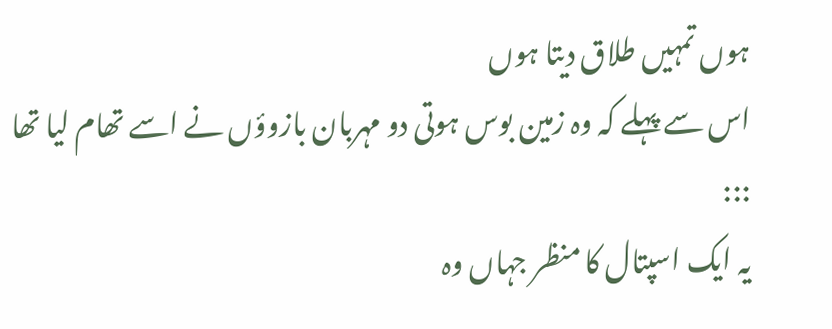ہوں تمہیں طلاق دیتا ہوں
اس سے پہلے کہ وہ زمین بوس ہوتی دو مہربان بازوؤں نے اسے تھام لیا تھا
:::
یہ ایک اسپتال کا منظر جہاں وہ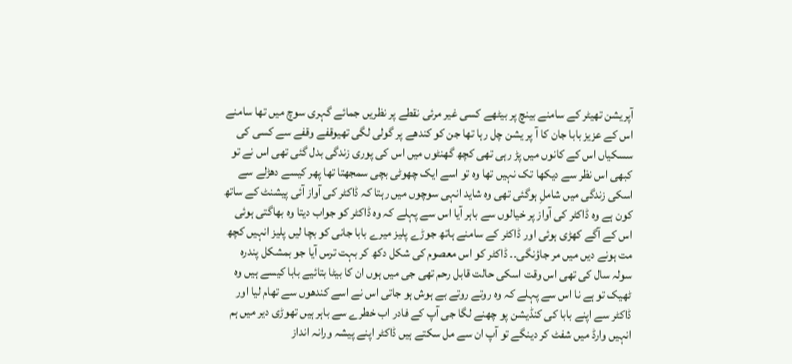آپریشن تھیٹر کے سامنے بینچ پر بیٹھے کسی غیر مرئی نقطے پر نظریں جمائے گہری سوچ میں تھا سامنے اس کے عزیز بابا جان کا آ پر یشن چل رہا تھا جن کو کندھے پر گولی لگی تھیوقفے وقفے سے کسی کی سسکیاں اس کے کانوں میں پڑ رہی تھی کچھ گھنٹوں میں اس کی پوری زندگی بدل گئی تھی اس نے تو کبھی اس نظر سے دیکھا تک نہیں تھا وہ تو اسے ایک چھوٹی بچی سمجھتا تھا پھر کیسے دھڑلے سے اسکی زندگی میں شاملِ ہوگئی تھی وہ شاید انہی سوچوں میں رہتا کہ ڈاکٹر کی آواز آئی پیشنٹ کے ساتھ کون ہے وہ ڈاکٹر کی آواز پر خیالوں سے باہر آیا اس سے پہلے کہ وہ ڈاکٹر کو جواب دیتا وہ بھاگتی ہوئی اس کے آگے کھڑی ہوئی اور ڈاکٹر کے سامنے ہاتھ جوڑے پلیز میرے بابا جانی کو بچا لیں پلیز انہیں کچھ مت ہونے دیں میں مر جاؤنگی۔۔ ڈاکٹر کو اس معصوم کی شکل دکھ کر بہت ترس آیا جو بمشکل پندرہ سولہ سال کی تھی اس وقت اسکی حالت قابل رحم تھی جی میں ہوں ان کا بیٹا بتائیے بابا کیسے ہیں وہ ٹھیک تو ہے نا اس سے پہلے کہ وہ روتے روتے بے ہوش ہو جاتی اس نے اسے کندھوں سے تھام لیا اور ڈاکٹر سے اپنے بابا کی کنڈیشن پو چھنے لگا جی آپ کے فادر اب خطرے سے باہر ہیں تھوڑی دیر میں ہم انہیں وارڈ میں شفٹ کر دینگے تو آپ ان سے مل سکتے ہیں ڈاکٹر اپنے پیشہ ورانہ انداز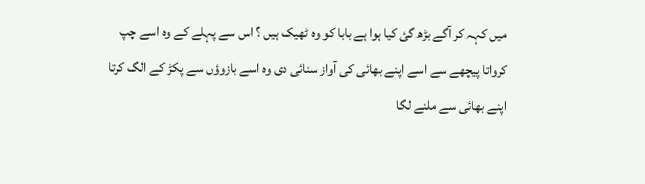میں کہہ کر آگے بڑھ گئ کیا ہوا ہے بابا کو وہ ٹھیک ہیں ؟ اس سے پہلے کے وہ اسے چپ کرواتا پیچھے سے اسے اپنے بھائی کی آواز سنائی دی وہ اسے بازوؤں سے پکڑ کے الگ کرتا اپنے بھائی سے ملنے لگا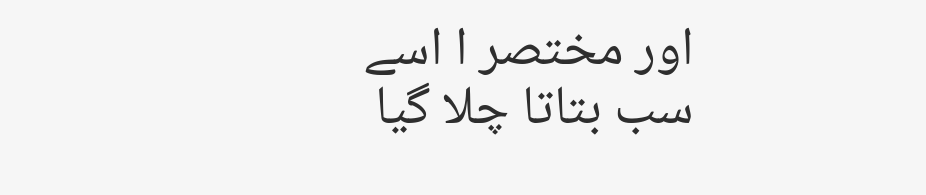اور مختصر ا اسے سب بتاتا چلا گیا